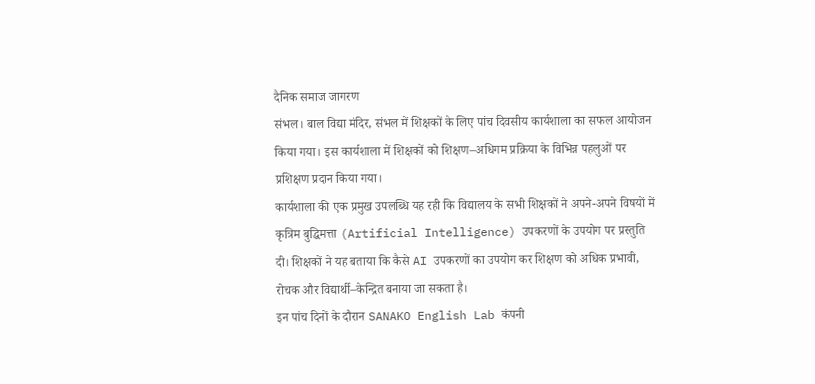दैनिक समाज जागरण
संभल। बाल विद्या मंदिर, संभल में शिक्षकों के लिए पांच दिवसीय कार्यशाला का सफल आयोजन किया गया। इस कार्यशाला में शिक्षकों को शिक्षण–अधिगम प्रक्रिया के विभिन्न पहलुओं पर प्रशिक्षण प्रदान किया गया।
कार्यशाला की एक प्रमुख उपलब्धि यह रही कि विद्यालय के सभी शिक्षकों ने अपने-अपने विषयों में कृत्रिम बुद्धिमत्ता (Artificial Intelligence) उपकरणों के उपयोग पर प्रस्तुति दी। शिक्षकों ने यह बताया कि कैसे AI उपकरणों का उपयोग कर शिक्षण को अधिक प्रभावी, रोचक और विद्यार्थी–केन्द्रित बनाया जा सकता है।
इन पांच दिनों के दौरान SANAKO English Lab कंपनी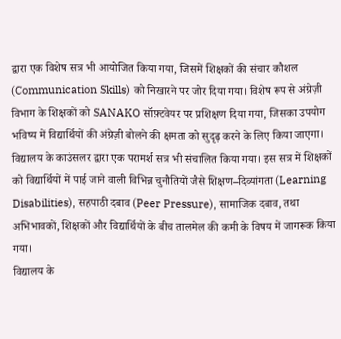द्वारा एक विशेष सत्र भी आयोजित किया गया, जिसमें शिक्षकों की संचार कौशल (Communication Skills) को निखारने पर जोर दिया गया। विशेष रूप से अंग्रेज़ी विभाग के शिक्षकों को SANAKO सॉफ़्टवेयर पर प्रशिक्षण दिया गया, जिसका उपयोग भविष्य में विद्यार्थियों की अंग्रेज़ी बोलने की क्षमता को सुदृढ़ करने के लिए किया जाएगा।
विद्यालय के काउंसलर द्वारा एक परामर्श सत्र भी संचालित किया गया। इस सत्र में शिक्षकों को विद्यार्थियों में पाई जाने वाली विभिन्न चुनौतियों जैसे शिक्षण–दिव्यांगता (Learning Disabilities), सहपाठी दबाव (Peer Pressure), सामाजिक दबाव, तथा अभिभावकों, शिक्षकों और विद्यार्थियों के बीच तालमेल की कमी के विषय में जागरूक किया गया।
विद्यालय के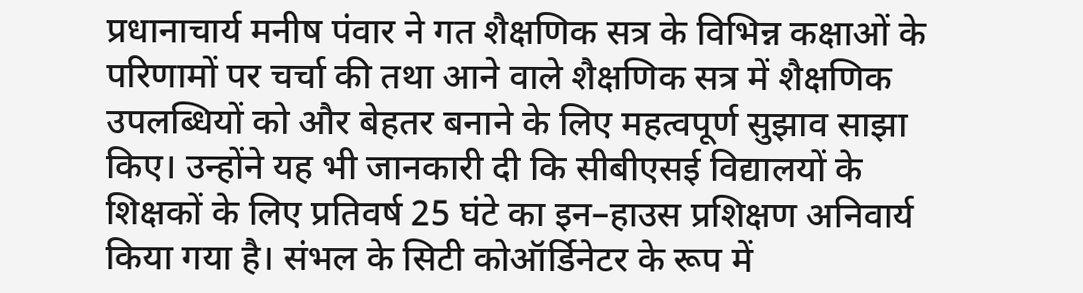प्रधानाचार्य मनीष पंवार ने गत शैक्षणिक सत्र के विभिन्न कक्षाओं के परिणामों पर चर्चा की तथा आने वाले शैक्षणिक सत्र में शैक्षणिक उपलब्धियों को और बेहतर बनाने के लिए महत्वपूर्ण सुझाव साझा किए। उन्होंने यह भी जानकारी दी कि सीबीएसई विद्यालयों के शिक्षकों के लिए प्रतिवर्ष 25 घंटे का इन–हाउस प्रशिक्षण अनिवार्य किया गया है। संभल के सिटी कोऑर्डिनेटर के रूप में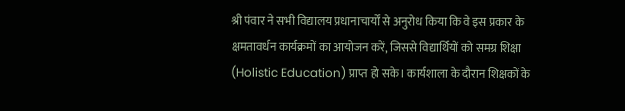श्री पंवार ने सभी विद्यालय प्रधानाचार्यों से अनुरोध किया कि वे इस प्रकार के क्षमतावर्धन कार्यक्रमों का आयोजन करें, जिससे विद्यार्थियों को समग्र शिक्षा (Holistic Education) प्राप्त हो सके। कार्यशाला के दौरान शिक्षकों के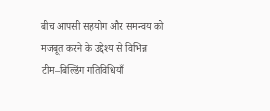बीच आपसी सहयोग और समन्वय को मजबूत करने के उद्देश्य से विभिन्न टीम–बिल्डिंग गतिविधियाँ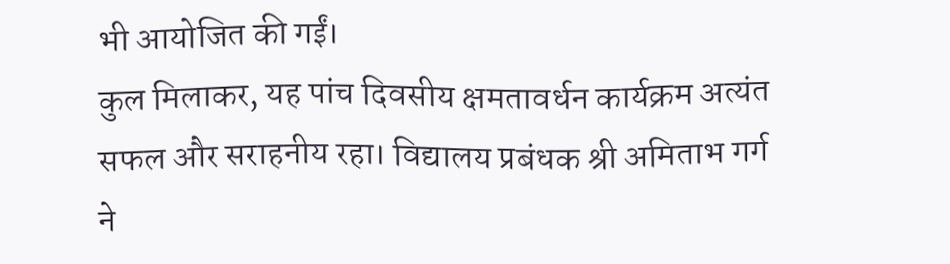भी आयोजित की गईं।
कुल मिलाकर, यह पांच दिवसीय क्षमतावर्धन कार्यक्रम अत्यंत सफल और सराहनीय रहा। विद्यालय प्रबंधक श्री अमिताभ गर्ग ने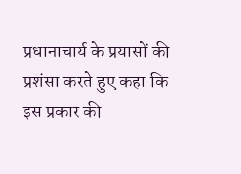प्रधानाचार्य के प्रयासों की प्रशंसा करते हुए कहा कि इस प्रकार की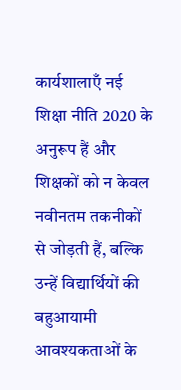कार्यशालाएँ नई शिक्षा नीति 2020 के अनुरूप हैं और शिक्षकों को न केवल नवीनतम तकनीकों से जोड़ती हैं, बल्कि उन्हें विद्यार्थियों की बहुआयामी आवश्यकताओं के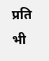प्रति भी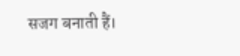सजग बनाती हैं।